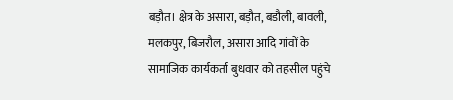बड़ौत। क्षेत्र के असारा, बड़ौत, बडौली, बावली, मलकपुर, बिजरौल, असारा आदि गांवों के सामाजिक कार्यकर्ता बुधवार को तहसील पहुंचे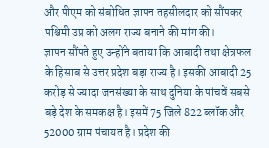और पीएम को संबोधित ज्ञापन तहसीलदार को सौंपकर पश्चिमी उप्र को अलग राज्य बनाने की मांग की।
ज्ञापन सौंपते हुए उन्होंने बताया कि आबादी तथा क्षेत्रफल के हिसाब से उत्तर प्रदेश बड़ा राज्य है। इसकी आबादी 25 करोड़ से ज्यादा जनसंख्या के साथ दुनिया के पांचवें सबसे बड़े देश के समकक्ष है। इसमें 75 जिले 822 ब्लॉक और 52000 ग्राम पंचायत है। प्रदेश की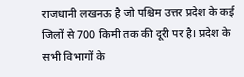राजधानी लखनऊ है जो पश्चिम उत्तर प्रदेश के कई जिलों से 700 किमी तक की दूरी पर है। प्रदेश के सभी विभागों के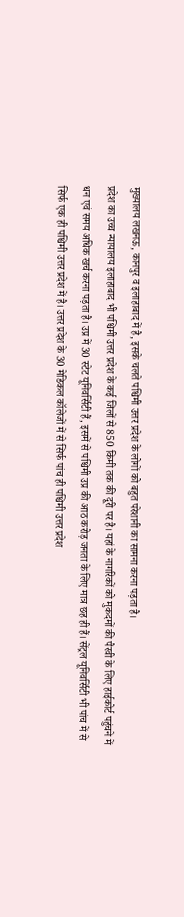मुख्यालय लखनऊ, कानपुर व इलाहाबाद में है, इसके चलते पश्चिमी उत्तर प्रदेश के लोगों को बहुत परेशानी का सामना करना पड़ता है।
प्रदेश का उच्च न्यायालय इलाहाबाद भी पश्चिमी उत्तर प्रदेश के कई जिलों से 850 किमी तक की दूरी पर है। यहां के नागरिकों को मुकदमों की पैरवी के लिए हाईकोर्ट पहुंचने में धन एवं समय अधिक खर्च करना पड़ता है। उप्र में 30 स्टेट यूनिवर्सिटी हैं, इसमें से पश्चिमी उप्र की आठ करोड़ जनता के लिए मात्र छह ही हैं। सेंट्रल यूनिवर्सिटी भी पांच में से सिर्फ एक ही पश्चिमी उत्तर प्रदेश में है। उत्तर प्रदेश के 30 मेडिकल कॉलेजों में से सिर्फ पांच ही पश्चिमी उत्तर प्रदेश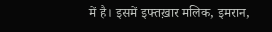में है। इसमें इफ्तख़ार मलिक, इमरान,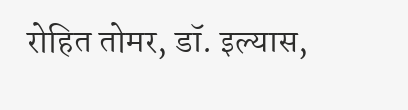रोहित तोमर, डॉ. इल्यास,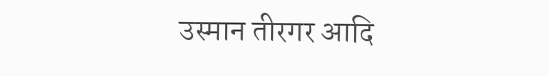उस्मान तीरगर आदि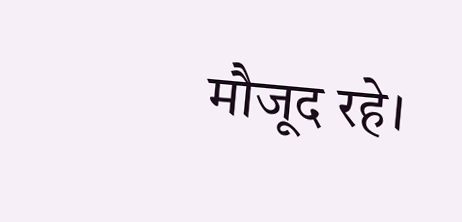मौजूद रहे।